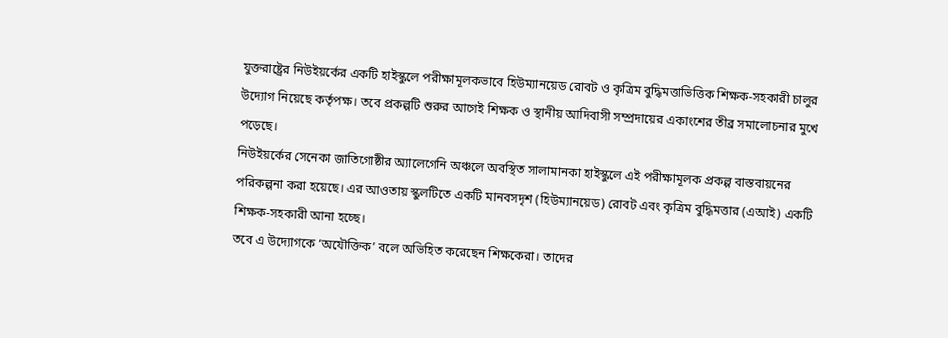যুক্তরাষ্ট্রের নিউইয়র্কের একটি হাইস্কুলে পরীক্ষামূলকভাবে হিউম্যানয়েড রোবট ও কৃত্রিম বুদ্ধিমত্তাভিত্তিক শিক্ষক-সহকারী চালুর উদ্যোগ নিয়েছে কর্তৃপক্ষ। তবে প্রকল্পটি শুরুর আগেই শিক্ষক ও স্থানীয় আদিবাসী সম্প্রদায়ের একাংশের তীব্র সমালোচনার মুখে পড়েছে।
নিউইয়র্কের সেনেকা জাতিগোষ্ঠীর অ্যালেগেনি অঞ্চলে অবস্থিত সালামানকা হাইস্কুলে এই পরীক্ষামূলক প্রকল্প বাস্তবায়নের পরিকল্পনা করা হয়েছে। এর আওতায় স্কুলটিতে একটি মানবসদৃশ (হিউম্যানয়েড) রোবট এবং কৃত্রিম বুদ্ধিমত্তার (এআই) একটি শিক্ষক-সহকারী আনা হচ্ছে।
তবে এ উদ্যোগকে ‘অযৌক্তিক’ বলে অভিহিত করেছেন শিক্ষকেরা। তাদের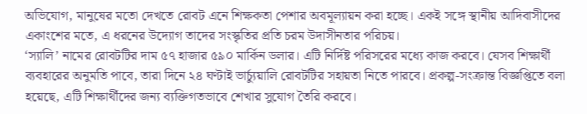অভিযোগ, মানুষের মতো দেখতে রোবট এনে শিক্ষকতা পেশার অবমূল্যায়ন করা হচ্ছে। একই সঙ্গে স্থানীয় আদিবাসীদের একাংশের মতে, এ ধরনের উদ্যোগ তাদের সংস্কৃতির প্রতি চরম উদাসীনতার পরিচয়।
‘স্যালি’ নামের রোবটটির দাম ৫৭ হাজার ৫৯০ মার্কিন ডলার। এটি নির্দিষ্ট পরিসরের মধ্যে কাজ করবে। যেসব শিক্ষার্থী ব্যবহারের অনুমতি পাবে, তারা দিনে ২৪ ঘণ্টাই ভার্চ্যুয়ালি রোবটটির সহায়তা নিতে পারবে। প্রকল্প-সংক্রান্ত বিজ্ঞপ্তিতে বলা হয়েছে, এটি শিক্ষার্থীদের জন্য ব্যক্তিগতভাবে শেখার সুযোগ তৈরি করবে।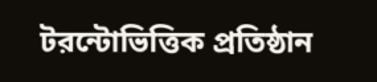টরন্টোভিত্তিক প্রতিষ্ঠান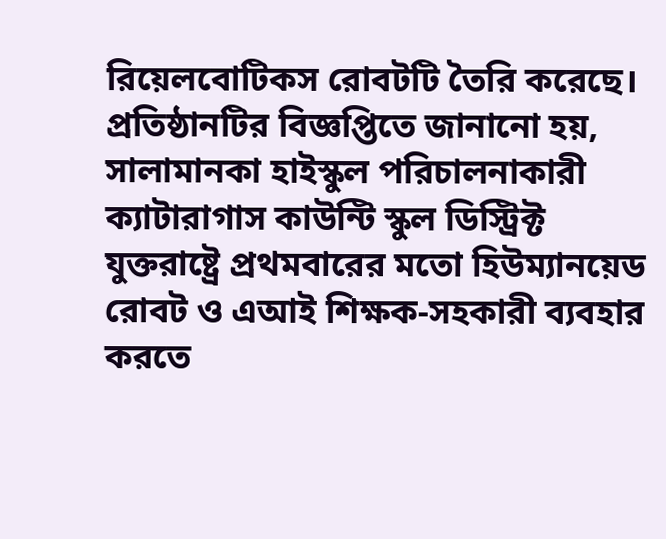রিয়েলবোটিকস রোবটটি তৈরি করেছে।
প্রতিষ্ঠানটির বিজ্ঞপ্তিতে জানানো হয়, সালামানকা হাইস্কুল পরিচালনাকারী ক্যাটারাগাস কাউন্টি স্কুল ডিস্ট্রিক্ট যুক্তরাষ্ট্রে প্রথমবারের মতো হিউম্যানয়েড রোবট ও এআই শিক্ষক-সহকারী ব্যবহার করতে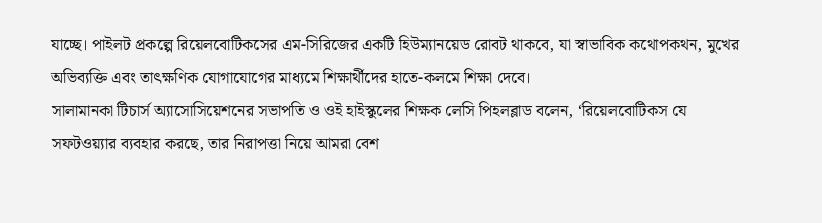যাচ্ছে। পাইলট প্রকল্পে রিয়েলবোটিকসের এম-সিরিজের একটি হিউম্যানয়েড রোবট থাকবে, যা স্বাভাবিক কথোপকথন, মুখের অভিব্যক্তি এবং তাৎক্ষণিক যোগাযোগের মাধ্যমে শিক্ষার্থীদের হাতে-কলমে শিক্ষা দেবে।
সালামানকা টিচার্স অ্যাসোসিয়েশনের সভাপতি ও ওই হাইস্কুলের শিক্ষক লেসি পিহলব্লাড বলেন, ‘রিয়েলবোটিকস যে সফটওয়্যার ব্যবহার করছে, তার নিরাপত্তা নিয়ে আমরা বেশ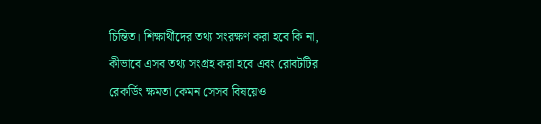চিন্তিত। শিক্ষার্থীদের তথ্য সংরক্ষণ করা হবে কি না, কীভাবে এসব তথ্য সংগ্রহ করা হবে এবং রোবটটির রেকর্ডিং ক্ষমতা কেমন সেসব বিষয়েও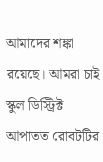আমাদের শঙ্কা রয়েছে। আমরা চাই স্কুল ডিস্ট্রিক্ট আপাতত রোবটটির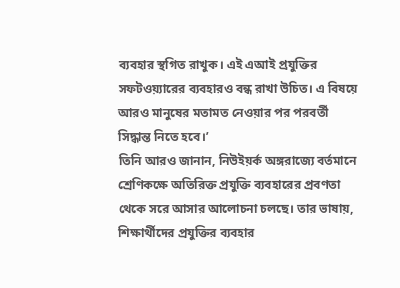ব্যবহার স্থগিত রাখুক। এই এআই প্রযুক্তির সফটওয়্যারের ব্যবহারও বন্ধ রাখা উচিত। এ বিষয়ে আরও মানুষের মতামত নেওয়ার পর পরবর্তী সিদ্ধান্ত নিতে হবে।’
তিনি আরও জানান, নিউইয়র্ক অঙ্গরাজ্যে বর্তমানে শ্রেণিকক্ষে অতিরিক্ত প্রযুক্তি ব্যবহারের প্রবণতা থেকে সরে আসার আলোচনা চলছে। তার ভাষায়, শিক্ষার্থীদের প্রযুক্তির ব্যবহার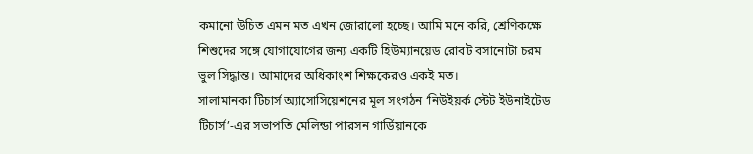কমানো উচিত এমন মত এখন জোরালো হচ্ছে। আমি মনে করি, শ্রেণিকক্ষে শিশুদের সঙ্গে যোগাযোগের জন্য একটি হিউম্যানয়েড রোবট বসানোটা চরম ভুল সিদ্ধান্ত। আমাদের অধিকাংশ শিক্ষকেরও একই মত।
সালামানকা টিচার্স অ্যাসোসিয়েশনের মূল সংগঠন ‘নিউইয়র্ক স্টেট ইউনাইটেড টিচার্স’-এর সভাপতি মেলিন্ডা পারসন গার্ডিয়ানকে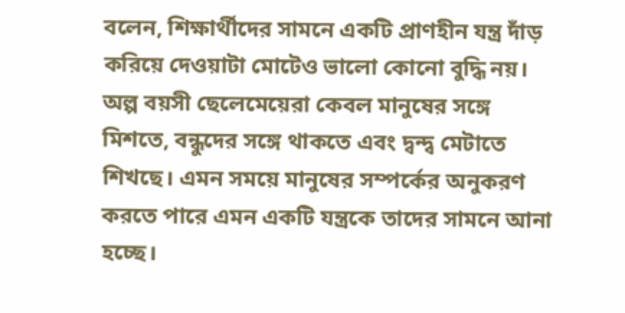বলেন, শিক্ষার্থীদের সামনে একটি প্রাণহীন যন্ত্র দাঁড় করিয়ে দেওয়াটা মোটেও ভালো কোনো বুদ্ধি নয়। অল্প বয়সী ছেলেমেয়েরা কেবল মানুষের সঙ্গে মিশতে, বন্ধুদের সঙ্গে থাকতে এবং দ্বন্দ্ব মেটাতে শিখছে। এমন সময়ে মানুষের সম্পর্কের অনুকরণ করতে পারে এমন একটি যন্ত্রকে তাদের সামনে আনা হচ্ছে।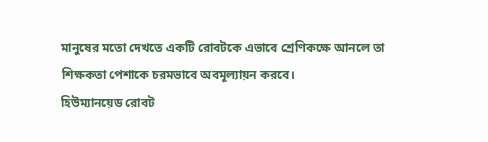মানুষের মতো দেখতে একটি রোবটকে এভাবে শ্রেণিকক্ষে আনলে তা শিক্ষকতা পেশাকে চরমভাবে অবমূল্যায়ন করবে।
হিউম্যানয়েড রোবট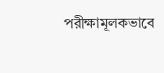পরীক্ষামূলকভাবে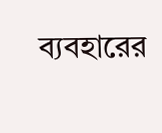ব্যবহারের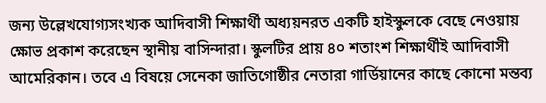জন্য উল্লেখযোগ্যসংখ্যক আদিবাসী শিক্ষার্থী অধ্যয়নরত একটি হাইস্কুলকে বেছে নেওয়ায় ক্ষোভ প্রকাশ করেছেন স্থানীয় বাসিন্দারা। স্কুলটির প্রায় ৪০ শতাংশ শিক্ষার্থীই আদিবাসী আমেরিকান। তবে এ বিষয়ে সেনেকা জাতিগোষ্ঠীর নেতারা গার্ডিয়ানের কাছে কোনো মন্তব্য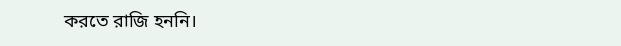করতে রাজি হননি।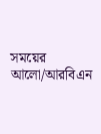সময়ের আলো/আরবিএন